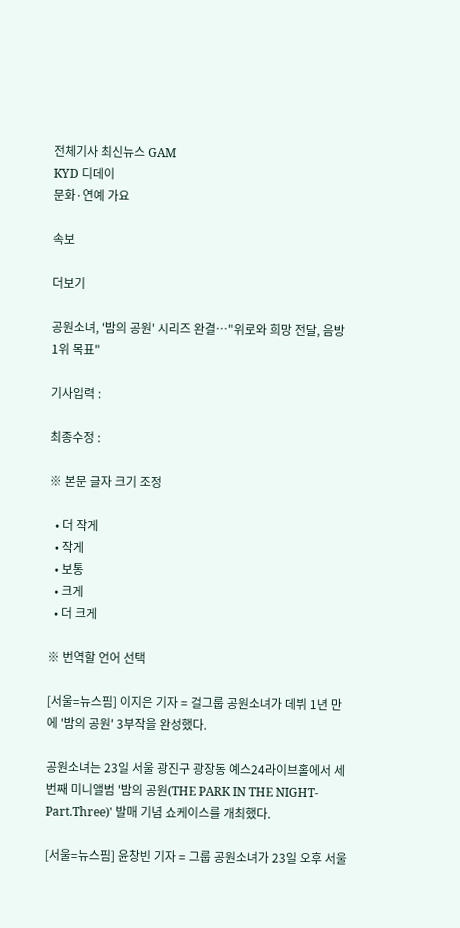전체기사 최신뉴스 GAM
KYD 디데이
문화·연예 가요

속보

더보기

공원소녀, '밤의 공원' 시리즈 완결…"위로와 희망 전달, 음방 1위 목표"

기사입력 :

최종수정 :

※ 본문 글자 크기 조정

  • 더 작게
  • 작게
  • 보통
  • 크게
  • 더 크게

※ 번역할 언어 선택

[서울=뉴스핌] 이지은 기자 = 걸그룹 공원소녀가 데뷔 1년 만에 '밤의 공원' 3부작을 완성했다.

공원소녀는 23일 서울 광진구 광장동 예스24라이브홀에서 세 번째 미니앨범 '밤의 공원(THE PARK IN THE NIGHT-Part.Three)' 발매 기념 쇼케이스를 개최했다.

[서울=뉴스핌] 윤창빈 기자 = 그룹 공원소녀가 23일 오후 서울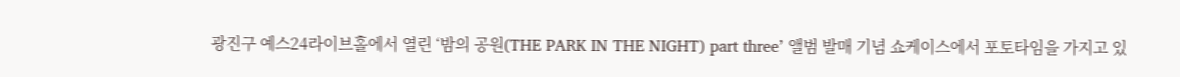광진구 예스24라이브홀에서 열린 ‘밤의 공원(THE PARK IN THE NIGHT) part three’ 앨범 발매 기념 쇼케이스에서 포토타임을 가지고 있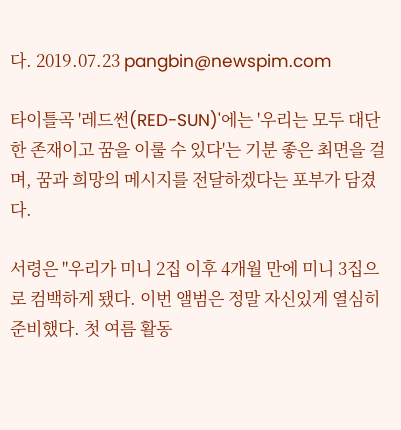다. 2019.07.23 pangbin@newspim.com

타이틀곡 '레드썬(RED-SUN)'에는 '우리는 모두 대단한 존재이고 꿈을 이룰 수 있다'는 기분 좋은 최면을 걸며, 꿈과 희망의 메시지를 전달하겠다는 포부가 담겼다.

서령은 "우리가 미니 2집 이후 4개월 만에 미니 3집으로 컴백하게 됐다. 이번 앨범은 정말 자신있게 열심히 준비했다. 첫 여름 활동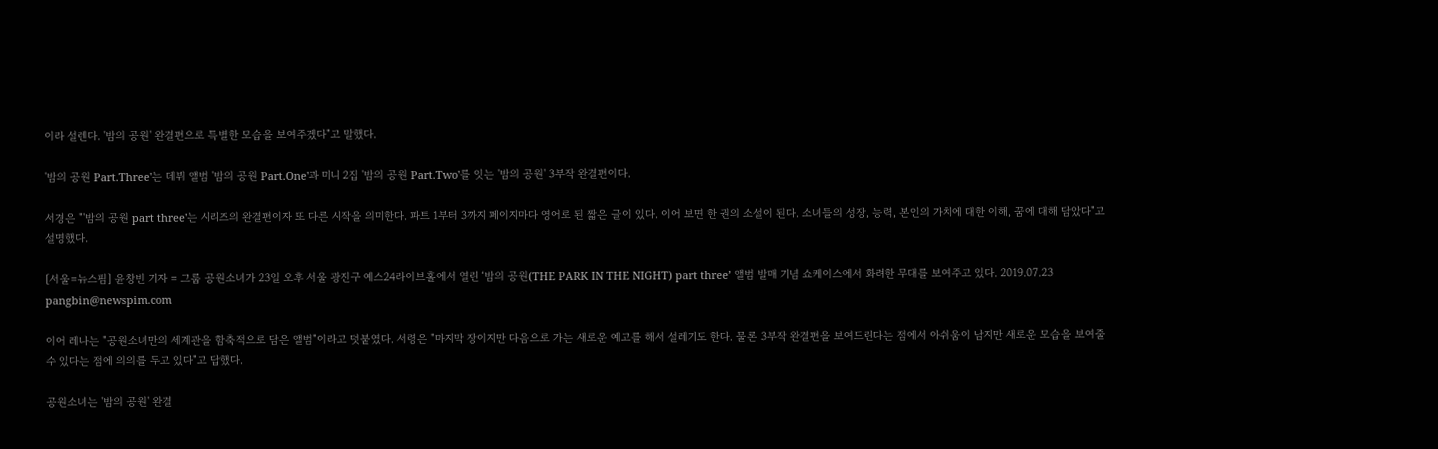이라 설렌다. '밤의 공원' 완결편으로 특별한 모습을 보여주겠다"고 말했다.

'밤의 공원 Part.Three'는 데뷔 앨범 '밤의 공원 Part.One'과 미니 2집 '밤의 공원 Part.Two'를 잇는 '밤의 공원' 3부작 완결편이다.

서경은 "'밤의 공원 part three'는 시리즈의 완결편이자 또 다른 시작을 의미한다. 파트 1부터 3까지 페이지마다 영어로 된 짧은 글이 있다. 이어 보면 한 권의 소설이 된다. 소녀들의 성장, 능력, 본인의 가치에 대한 이해, 꿈에 대해 담았다"고 설명했다.

[서울=뉴스핌] 윤창빈 기자 = 그룹 공원소녀가 23일 오후 서울 광진구 예스24라이브홀에서 열린 ‘밤의 공원(THE PARK IN THE NIGHT) part three’ 앨범 발매 기념 쇼케이스에서 화려한 무대를 보여주고 있다. 2019.07.23 pangbin@newspim.com

이어 레나는 "공원소녀만의 세계관을 함축적으로 담은 앨범"이라고 덧붙였다. 서령은 "마지막 장이지만 다음으로 가는 새로운 예고를 해서 설레기도 한다. 물론 3부작 완결편을 보여드린다는 점에서 아쉬움이 남지만 새로운 모습을 보여줄 수 있다는 점에 의의를 두고 있다"고 답했다.

공원소녀는 '밤의 공원' 완결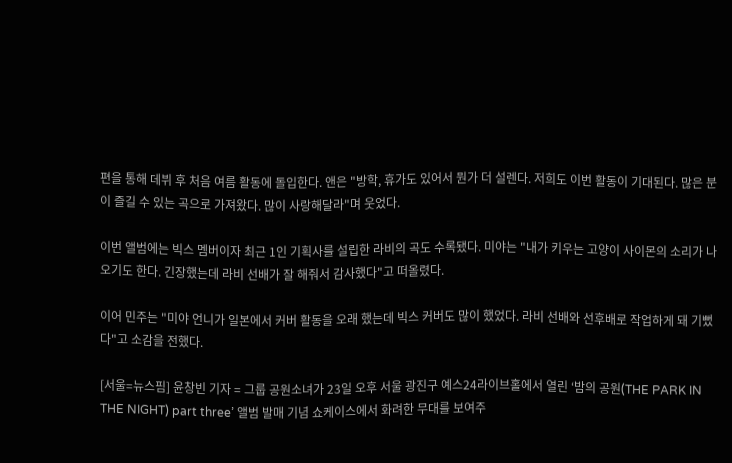편을 통해 데뷔 후 처음 여름 활동에 돌입한다. 앤은 "방학, 휴가도 있어서 뭔가 더 설렌다. 저희도 이번 활동이 기대된다. 많은 분이 즐길 수 있는 곡으로 가져왔다. 많이 사랑해달라"며 웃었다.

이번 앨범에는 빅스 멤버이자 최근 1인 기획사를 설립한 라비의 곡도 수록됐다. 미야는 "내가 키우는 고양이 사이몬의 소리가 나오기도 한다. 긴장했는데 라비 선배가 잘 해줘서 감사했다"고 떠올렸다.

이어 민주는 "미야 언니가 일본에서 커버 활동을 오래 했는데 빅스 커버도 많이 했었다. 라비 선배와 선후배로 작업하게 돼 기뻤다"고 소감을 전했다.

[서울=뉴스핌] 윤창빈 기자 = 그룹 공원소녀가 23일 오후 서울 광진구 예스24라이브홀에서 열린 ‘밤의 공원(THE PARK IN THE NIGHT) part three’ 앨범 발매 기념 쇼케이스에서 화려한 무대를 보여주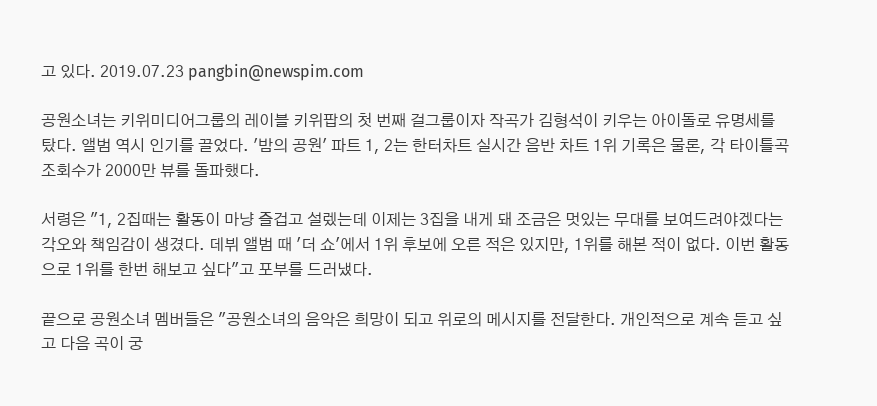고 있다. 2019.07.23 pangbin@newspim.com

공원소녀는 키위미디어그룹의 레이블 키위팝의 첫 번째 걸그룹이자 작곡가 김형석이 키우는 아이돌로 유명세를 탔다. 앨범 역시 인기를 끌었다. '밤의 공원' 파트 1, 2는 한터차트 실시간 음반 차트 1위 기록은 물론, 각 타이틀곡 조회수가 2000만 뷰를 돌파했다.

서령은 "1, 2집때는 활동이 마냥 즐겁고 설렜는데 이제는 3집을 내게 돼 조금은 멋있는 무대를 보여드려야겠다는 각오와 책임감이 생겼다. 데뷔 앨범 때 '더 쇼'에서 1위 후보에 오른 적은 있지만, 1위를 해본 적이 없다. 이번 활동으로 1위를 한번 해보고 싶다"고 포부를 드러냈다.

끝으로 공원소녀 멤버들은 "공원소녀의 음악은 희망이 되고 위로의 메시지를 전달한다. 개인적으로 계속 듣고 싶고 다음 곡이 궁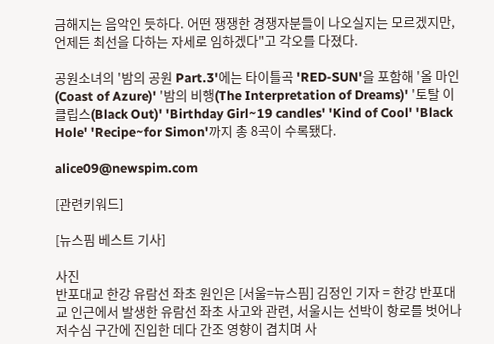금해지는 음악인 듯하다. 어떤 쟁쟁한 경쟁자분들이 나오실지는 모르겠지만, 언제든 최선을 다하는 자세로 임하겠다"고 각오를 다졌다.

공원소녀의 '밤의 공원 Part.3'에는 타이틀곡 'RED-SUN'을 포함해 '올 마인(Coast of Azure)' '밤의 비행(The Interpretation of Dreams)' '토탈 이클립스(Black Out)' 'Birthday Girl~19 candles' 'Kind of Cool' 'Black Hole' 'Recipe~for Simon'까지 총 8곡이 수록됐다.

alice09@newspim.com

[관련키워드]

[뉴스핌 베스트 기사]

사진
반포대교 한강 유람선 좌초 원인은 [서울=뉴스핌] 김정인 기자 = 한강 반포대교 인근에서 발생한 유람선 좌초 사고와 관련, 서울시는 선박이 항로를 벗어나 저수심 구간에 진입한 데다 간조 영향이 겹치며 사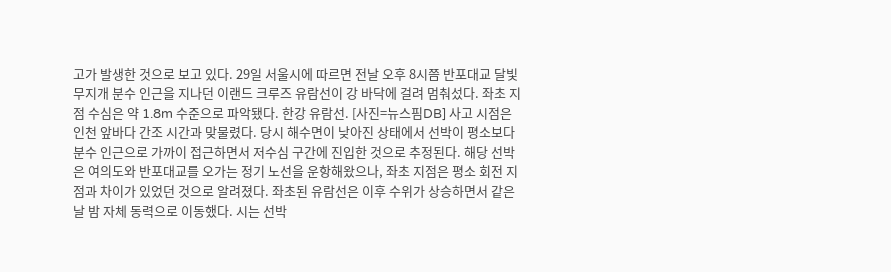고가 발생한 것으로 보고 있다. 29일 서울시에 따르면 전날 오후 8시쯤 반포대교 달빛 무지개 분수 인근을 지나던 이랜드 크루즈 유람선이 강 바닥에 걸려 멈춰섰다. 좌초 지점 수심은 약 1.8m 수준으로 파악됐다. 한강 유람선. [사진=뉴스핌DB] 사고 시점은 인천 앞바다 간조 시간과 맞물렸다. 당시 해수면이 낮아진 상태에서 선박이 평소보다 분수 인근으로 가까이 접근하면서 저수심 구간에 진입한 것으로 추정된다. 해당 선박은 여의도와 반포대교를 오가는 정기 노선을 운항해왔으나, 좌초 지점은 평소 회전 지점과 차이가 있었던 것으로 알려졌다. 좌초된 유람선은 이후 수위가 상승하면서 같은 날 밤 자체 동력으로 이동했다. 시는 선박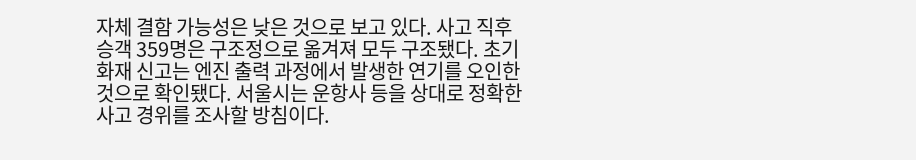자체 결함 가능성은 낮은 것으로 보고 있다. 사고 직후 승객 359명은 구조정으로 옮겨져 모두 구조됐다. 초기 화재 신고는 엔진 출력 과정에서 발생한 연기를 오인한 것으로 확인됐다. 서울시는 운항사 등을 상대로 정확한 사고 경위를 조사할 방침이다.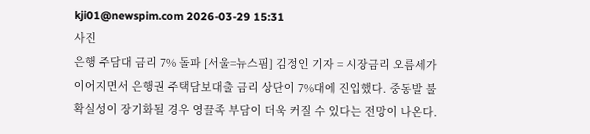kji01@newspim.com 2026-03-29 15:31
사진
은행 주담대 금리 7% 돌파 [서울=뉴스핌] 김정인 기자 = 시장금리 오름세가 이어지면서 은행권 주택담보대출 금리 상단이 7%대에 진입했다. 중동발 불확실성이 장기화될 경우 영끌족 부담이 더욱 커질 수 있다는 전망이 나온다.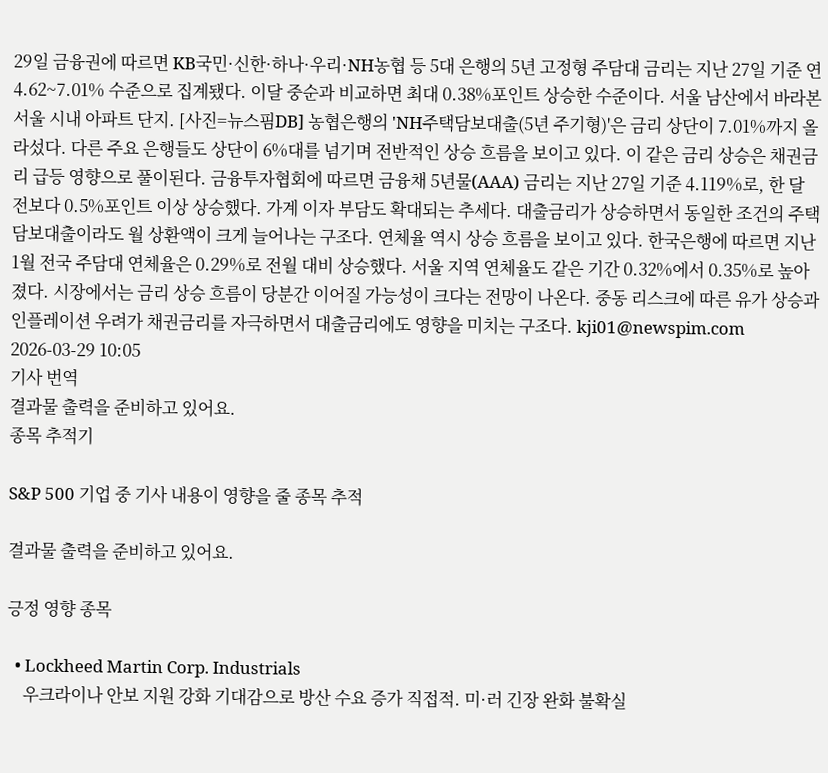29일 금융권에 따르면 KB국민·신한·하나·우리·NH농협 등 5대 은행의 5년 고정형 주담대 금리는 지난 27일 기준 연 4.62~7.01% 수준으로 집계됐다. 이달 중순과 비교하면 최대 0.38%포인트 상승한 수준이다. 서울 남산에서 바라본 서울 시내 아파트 단지. [사진=뉴스핌DB] 농협은행의 'NH주택담보대출(5년 주기형)'은 금리 상단이 7.01%까지 올라섰다. 다른 주요 은행들도 상단이 6%대를 넘기며 전반적인 상승 흐름을 보이고 있다. 이 같은 금리 상승은 채권금리 급등 영향으로 풀이된다. 금융투자협회에 따르면 금융채 5년물(AAA) 금리는 지난 27일 기준 4.119%로, 한 달 전보다 0.5%포인트 이상 상승했다. 가계 이자 부담도 확대되는 추세다. 대출금리가 상승하면서 동일한 조건의 주택담보대출이라도 월 상환액이 크게 늘어나는 구조다. 연체율 역시 상승 흐름을 보이고 있다. 한국은행에 따르면 지난 1월 전국 주담대 연체율은 0.29%로 전월 대비 상승했다. 서울 지역 연체율도 같은 기간 0.32%에서 0.35%로 높아졌다. 시장에서는 금리 상승 흐름이 당분간 이어질 가능성이 크다는 전망이 나온다. 중동 리스크에 따른 유가 상승과 인플레이션 우려가 채권금리를 자극하면서 대출금리에도 영향을 미치는 구조다. kji01@newspim.com 2026-03-29 10:05
기사 번역
결과물 출력을 준비하고 있어요.
종목 추적기

S&P 500 기업 중 기사 내용이 영향을 줄 종목 추적

결과물 출력을 준비하고 있어요.

긍정 영향 종목

  • Lockheed Martin Corp. Industrials
    우크라이나 안보 지원 강화 기대감으로 방산 수요 증가 직접적. 미·러 긴장 완화 불확실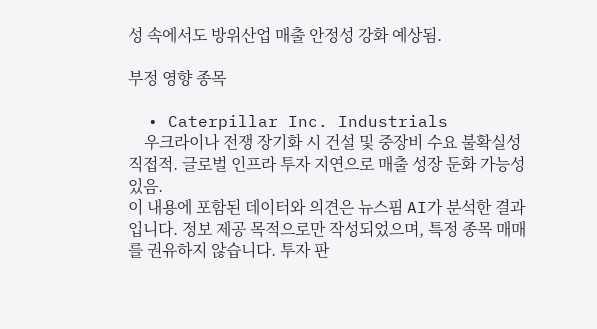성 속에서도 방위산업 매출 안정성 강화 예상됨.

부정 영향 종목

  • Caterpillar Inc. Industrials
    우크라이나 전쟁 장기화 시 건설 및 중장비 수요 불확실성 직접적. 글로벌 인프라 투자 지연으로 매출 성장 둔화 가능성 있음.
이 내용에 포함된 데이터와 의견은 뉴스핌 AI가 분석한 결과입니다. 정보 제공 목적으로만 작성되었으며, 특정 종목 매매를 권유하지 않습니다. 투자 판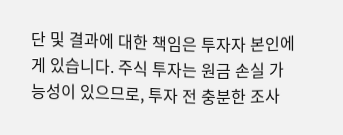단 및 결과에 대한 책임은 투자자 본인에게 있습니다. 주식 투자는 원금 손실 가능성이 있으므로, 투자 전 충분한 조사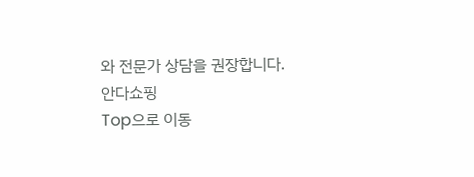와 전문가 상담을 권장합니다.
안다쇼핑
Top으로 이동